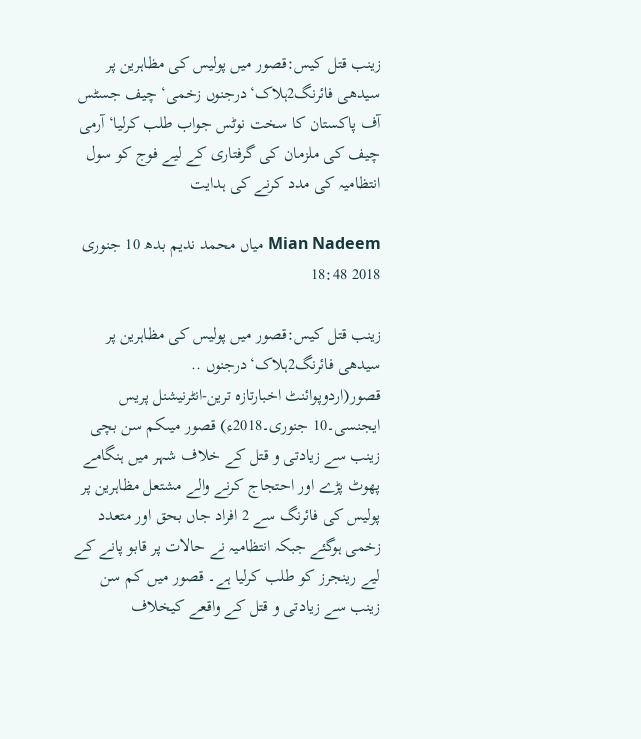زینب قتل کیس:قصور میں پولیس کی مظاہرین پر سیدھی فائرنگ2ہلاک‘درجنوں زخمی‘ چیف جسٹس آف پاکستان کا سخت نوٹس جواب طلب کرلیا‘آرمی چیف کی ملزمان کی گرفتاری کے لیے فوج کو سول انتظامیہ کی مدد کرنے کی ہدایت

Mian Nadeem میاں محمد ندیم بدھ 10 جنوری 2018 18:48

زینب قتل کیس:قصور میں پولیس کی مظاہرین پر سیدھی فائرنگ2ہلاک‘درجنوں ..
قصور(اردوپوائنٹ اخبارتازہ ترین-انٹرنیشنل پریس ایجنسی۔10 جنوری۔2018ء) قصور میںکم سن بچی زینب سے زیادتی و قتل کے خلاف شہر میں ہنگامے پھوٹ پڑے اور احتجاج کرنے والے مشتعل مظاہرین پر پولیس کی فائرنگ سے 2 افراد جاں بحق اور متعدد زخمی ہوگئے جبکہ انتظامیہ نے حالات پر قابو پانے کے لیے رینجرز کو طلب کرلیا ہے۔ قصور میں کم سن زینب سے زیادتی و قتل کے واقعے کیخلاف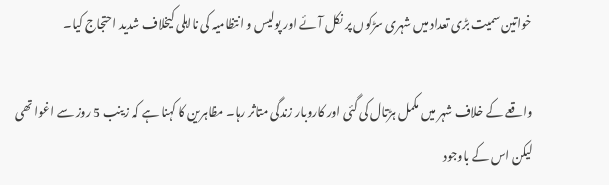خواتین سمیت بڑی تعداد میں شہری سڑکوں پر نکل آئے اور پولیس و انتظامیہ کی نااہلی کیخلاف شدید احتجاج کیا۔

واقعے کے خلاف شہر میں مکمل ہڑتال کی گئی اور کاروبار زندگی متاثر رہا۔ مظاہرین کا کہنا ہے کہ زینب 5 روز سے اغوا تھی لیکن اس کے باوجود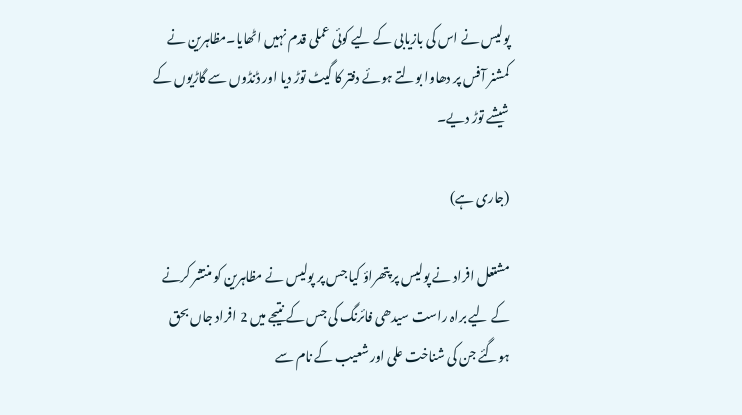پولیس نے اس کی بازیابی کے لیے کوئی عملی قدم نہیں اٹھایا۔مظاہرین نے کمشنر آفس پر دھاوا بولتے ہوئے دفتر کا گیٹ توڑ دیا اور ڈنڈوں سے گاڑیوں کے شیشے توڑ دیے۔

(جاری ہے)

مشتعل افراد نے پولیس پر پتھراؤ کیا جس پر پولیس نے مظاہرین کو منتشر کرنے کے لیے براہ راست سیدھی فائرنگ کی جس کے نتیجے میں 2 افراد جاں بحق ہوگئے جن کی شناخت علی اور شعیب کے نام سے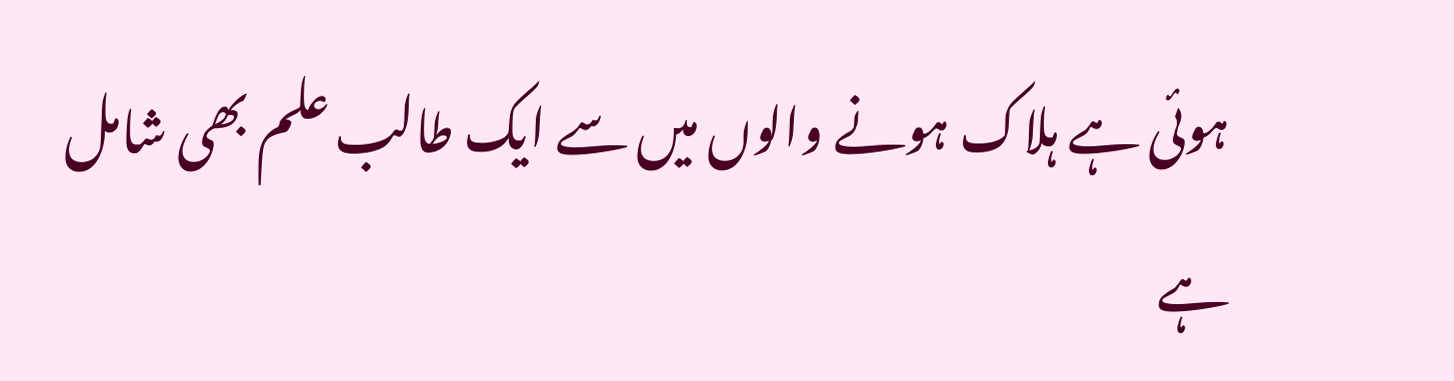ہوئی ہے ہلاک ہونے والوں میں سے ایک طالب علم بھی شامل ہے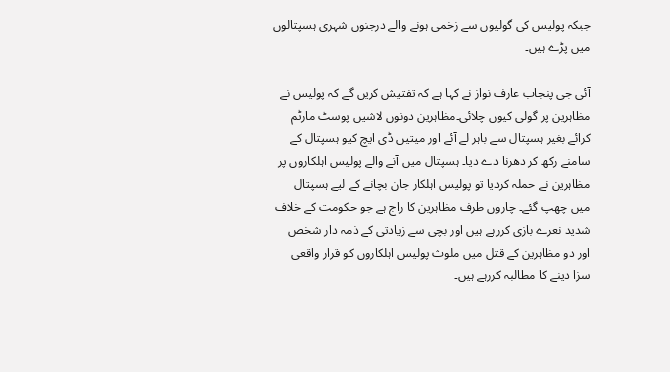جبکہ پولیس کی گولیوں سے زخمی ہونے والے درجنوں شہری ہسپتالوں میں پڑے ہیں۔

آئی جی پنجاب عارف نواز نے کہا ہے کہ تفتیش کریں گے کہ پولیس نے مظاہرین پر گولی کیوں چلائی۔مظاہرین دونوں لاشیں پوسٹ مارٹم کرائے بغیر ہسپتال سے باہر لے آئے اور میتیں ڈی ایچ کیو ہسپتال کے سامنے رکھ کر دھرنا دے دیا۔ ہسپتال میں آنے والے پولیس اہلکاروں پر مظاہرین نے حملہ کردیا تو پولیس اہلکار جان بچانے کے لیے ہسپتال میں چھپ گئے۔ چاروں طرف مظاہرین کا راج ہے جو حکومت کے خلاف شدید نعرے بازی کررہے ہیں اور بچی سے زیادتی کے ذمہ دار شخص اور دو مظاہرین کے قتل میں ملوث پولیس اہلکاروں کو قرار واقعی سزا دینے کا مطالبہ کررہے ہیں۔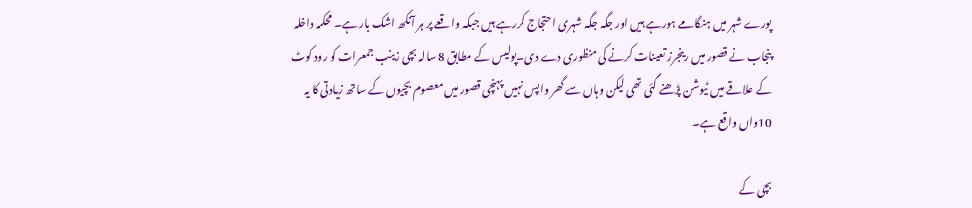پورے شہر میں ہنگامے ہورہے ہیں اور جگہ جگہ شہری احتجاج کررہے ہیں جبکہ واقعے پر ہر آنکھ اشک بار ہے۔ محکمہ داخلہ پنجاب نے قصور میں رینجرز تعینات کرنے کی منظوری دے دی۔پولیس کے مطابق 8 سالہ بچی زینب جمعرات کو رود کوٹ کے علاقے میں ٹیوشن پڑھنے گئی تھی لیکن وہاں سے گھر واپس نہیں پہنچی قصور میں معصوم بچیوں کے ساتھ زیادتی کا یہ 10واں واقع ہے۔

بچی کے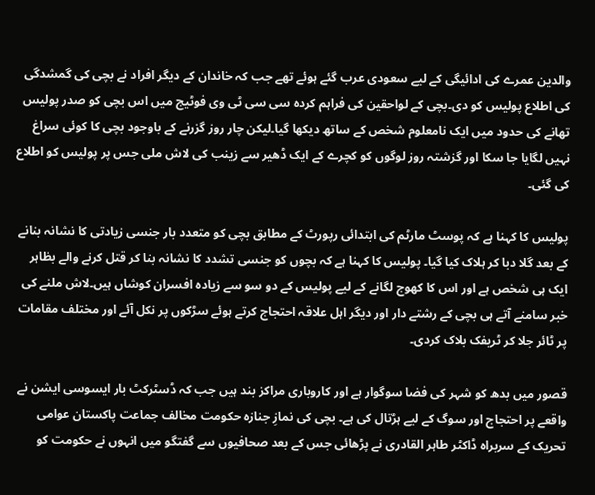والدین عمرے کی ادائیگی کے لیے سعودی عرب گئے ہوئے تھے جب کہ خاندان کے دیگر افراد نے بچی کی گمشدگی کی اطلاع پولیس کو دی۔بچی کے لواحقین کی فراہم کردہ سی سی ٹی وی فوٹیج میں اس بچی کو صدر پولیس تھانے کی حدود میں ایک نامعلوم شخص کے ساتھ دیکھا گیا۔لیکن چار روز گزرنے کے باوجود بچی کا کوئی سراغ نہیں لگایا جا سکا اور گزشتہ روز لوگوں کو کچرے کے ایک ڈھیر سے زینب کی لاش ملی جس پر پولیس کو اطلاع کی گئی۔

پولیس کا کہنا ہے کہ پوسٹ مارٹم کی ابتدائی رپورٹ کے مطابق بچی کو متعدد بار جنسی زیادتی کا نشانہ بنانے کے بعد گلا دبا کر ہلاک کیا گیا۔ پولیس کا کہنا ہے کہ بچوں کو جنسی تشدد کا نشانہ بنا کر قتل کرنے والے بظاہر ایک ہی شخص ہے اور اس کا کھوج لگانے کے لیے پولیس کے دو سو سے زیادہ افسران کوشاں ہیں۔لاش ملنے کی خبر سامنے آتے ہی بچی کے رشتے دار اور دیگر اہل علاقہ احتجاج کرتے ہوئے سڑکوں پر نکل آئے اور مختلف مقامات پر ٹائر جلا کر ٹریفک بلاک کردی۔

قصور میں بدھ کو شہر کی فضا سوگوار ہے اور کاروباری مراکز بند ہیں جب کہ ڈسٹرکٹ بار ایسوسی ایشن نے واقعے پر احتجاج اور سوگ کے لیے ہڑتال کی ہے۔ بچی کی نمازِ جنازہ حکومت مخالف جماعت پاکستان عوامی تحریک کے سربراہ ڈاکٹر طاہر القادری نے پڑھائی جس کے بعد صحافیوں سے گفتگو میں انہوں نے حکومت کو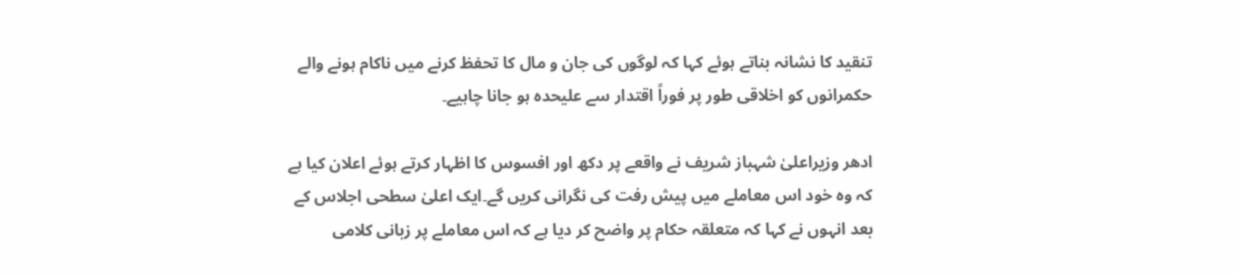تنقید کا نشانہ بناتے ہوئے کہا کہ لوگوں کی جان و مال کا تحفظ کرنے میں ناکام ہونے والے حکمرانوں کو اخلاقی طور پر فوراً اقتدار سے علیحدہ ہو جانا چاہیے۔

ادھر وزیراعلیٰ شہباز شریف نے واقعے پر دکھ اور افسوس کا اظہار کرتے ہوئے اعلان کیا ہے کہ وہ خود اس معاملے میں پیش رفت کی نگرانی کریں گے۔ایک اعلیٰ سطحی اجلاس کے بعد انہوں نے کہا کہ متعلقہ حکام پر واضح کر دیا ہے کہ اس معاملے پر زبانی کلامی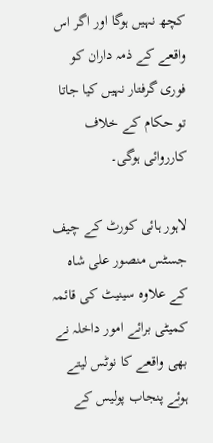کچھ نہیں ہوگا اور اگر اس واقعے کے ذمہ داران کو فوری گرفتار نہیں کیا جاتا تو حکام کے خلاف کارروائی ہوگی۔

لاہور ہائی کورٹ کے چیف جسٹس منصور علی شاہ کے علاوہ سینیٹ کی قائمہ کمیٹی برائے امور داخلہ نے بھی واقعے کا نوٹس لیتے ہوئے پنجاب پولیس کے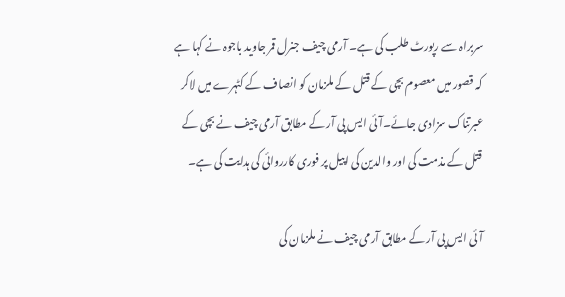سربراہ سے رپورٹ طلب کی ہے۔ آرمی چیف جنرل قمر جاوید باجوہ نے کہا ہے کہ قصور میں معصوم بچی کے قتل کے ملزمان کو انصاف کے کٹہرے میں لاکر عبرتناک سزادی جائے۔آئی ایس پی آر کے مطابق آرمی چیف نے بچی کے قتل کے مذمت کی اور والدین کی اپیل پر فوری کارروائی کی ہدایت کی ہے۔

آئی ایس پی آر کے مطابق آرمی چیف نے ملزمان کی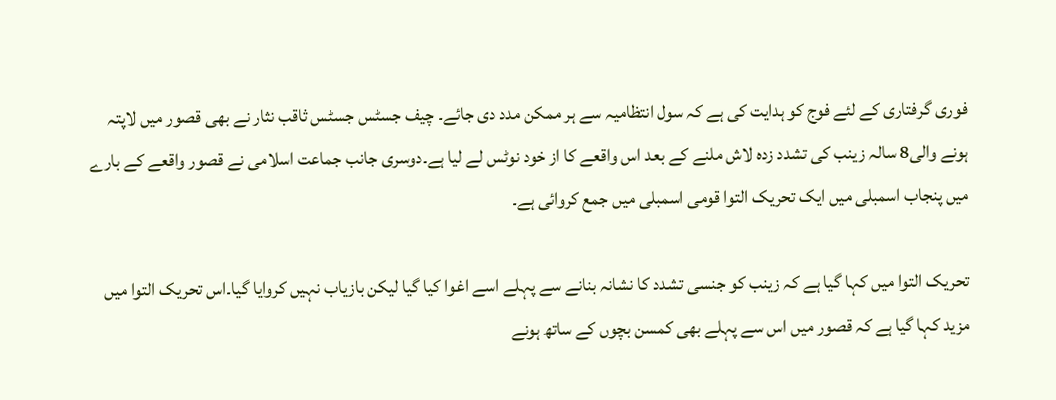فوری گرفتاری کے لئے فوج کو ہدایت کی ہے کہ سول انتظامیہ سے ہر ممکن مدد دی جائے۔ چیف جسٹس جسٹس ثاقب نثار نے بھی قصور میں لاپتہ ہونے والی8 سالہ زینب کی تشدد زدہ لاش ملنے کے بعد اس واقعے کا از خود نوٹس لے لیا ہے۔دوسری جانب جماعت اسلامی نے قصور واقعے کے بارے میں پنجاب اسمبلی میں ایک تحریک التوا قومی اسمبلی میں جمع کروائی ہے۔

تحریک التوا میں کہا گیا ہے کہ زینب کو جنسی تشدد کا نشانہ بنانے سے پہلے اسے اغوا کیا گیا لیکن بازیاب نہیں کروایا گیا۔اس تحریک التوا میں مزید کہا گیا ہے کہ قصور میں اس سے پہلے بھی کمسن بچوں کے ساتھ ہونے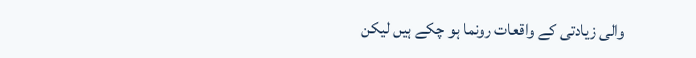والی زیادتی کے واقعات رونما ہو چکے ہیں لیکن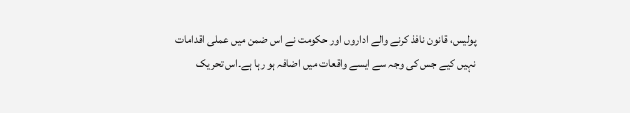پولیس، قانون نافذ کرنے والے اداروں اور حکومت نے اس ضمن میں عملی اقدامات نہیں کیے جس کی وجہ سے ایسے واقعات میں اضافہ ہو رہا ہے۔اس تحریک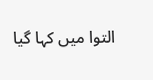التوا میں کہا گیا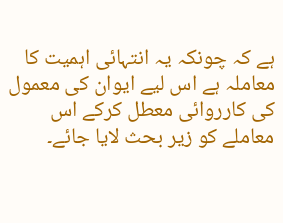ہے کہ چونکہ یہ انتہائی اہمیت کا معاملہ ہے اس لیے ایوان کی معمول کی کارروائی معطل کرکے اس معاملے کو زیر بحث لایا جائے۔